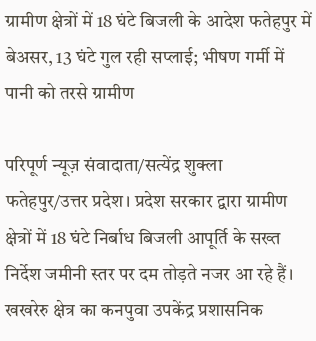ग्रामीण क्षेत्रों में 18 घंटे बिजली के आदेश फतेहपुर में बेअसर, 13 घंटे गुल रही सप्लाई; भीषण गर्मी में पानी को तरसे ग्रामीण

परिपूर्ण न्यूज़ संवादाता/सत्येंद्र शुक्ला
फतेहपुर/उत्तर प्रदेश। प्रदेश सरकार द्वारा ग्रामीण क्षेत्रों में 18 घंटे निर्बाध बिजली आपूर्ति के सख्त निर्देश जमीनी स्तर पर दम तोड़ते नजर आ रहे हैं। खखरेरु क्षेत्र का कनपुवा उपकेंद्र प्रशासनिक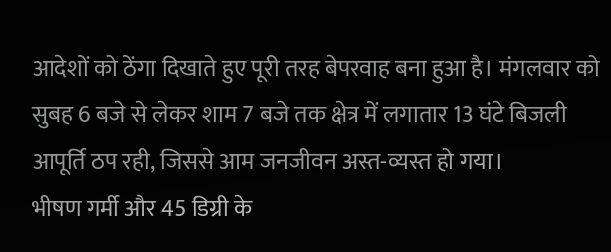आदेशों को ठेंगा दिखाते हुए पूरी तरह बेपरवाह बना हुआ है। मंगलवार को सुबह 6 बजे से लेकर शाम 7 बजे तक क्षेत्र में लगातार 13 घंटे बिजली आपूर्ति ठप रही, जिससे आम जनजीवन अस्त-व्यस्त हो गया।
भीषण गर्मी और 45 डिग्री के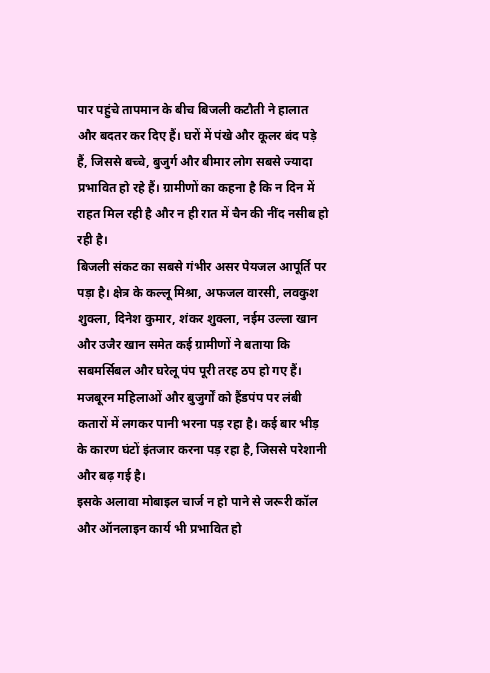पार पहुंचे तापमान के बीच बिजली कटौती ने हालात और बदतर कर दिए हैं। घरों में पंखे और कूलर बंद पड़े हैं, जिससे बच्चे, बुजुर्ग और बीमार लोग सबसे ज्यादा प्रभावित हो रहे हैं। ग्रामीणों का कहना है कि न दिन में राहत मिल रही है और न ही रात में चैन की नींद नसीब हो रही है।
बिजली संकट का सबसे गंभीर असर पेयजल आपूर्ति पर पड़ा है। क्षेत्र के कल्लू मिश्रा, अफजल वारसी, लवकुश शुक्ला, दिनेश कुमार, शंकर शुक्ला, नईम उल्ला खान और उजैर खान समेत कई ग्रामीणों ने बताया कि सबमर्सिबल और घरेलू पंप पूरी तरह ठप हो गए हैं। मजबूरन महिलाओं और बुजुर्गों को हैंडपंप पर लंबी कतारों में लगकर पानी भरना पड़ रहा है। कई बार भीड़ के कारण घंटों इंतजार करना पड़ रहा है, जिससे परेशानी और बढ़ गई है।
इसके अलावा मोबाइल चार्ज न हो पाने से जरूरी कॉल और ऑनलाइन कार्य भी प्रभावित हो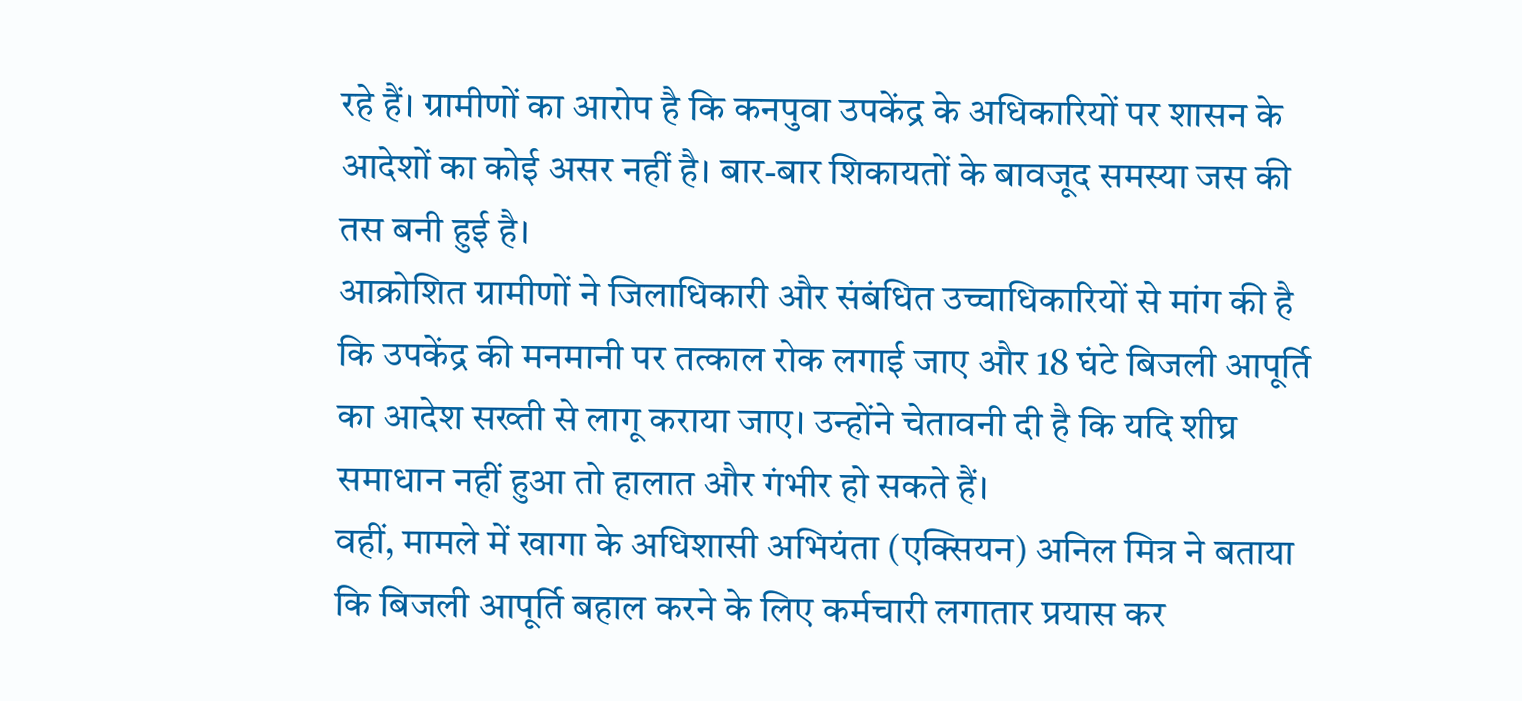रहे हैं। ग्रामीणों का आरोप है कि कनपुवा उपकेंद्र के अधिकारियों पर शासन के आदेशों का कोई असर नहीं है। बार-बार शिकायतों के बावजूद समस्या जस की तस बनी हुई है।
आक्रोशित ग्रामीणों ने जिलाधिकारी और संबंधित उच्चाधिकारियों से मांग की है कि उपकेंद्र की मनमानी पर तत्काल रोक लगाई जाए और 18 घंटे बिजली आपूर्ति का आदेश सख्ती से लागू कराया जाए। उन्होंने चेतावनी दी है कि यदि शीघ्र समाधान नहीं हुआ तो हालात और गंभीर हो सकते हैं।
वहीं, मामले में खागा के अधिशासी अभियंता (एक्सियन) अनिल मित्र ने बताया कि बिजली आपूर्ति बहाल करने के लिए कर्मचारी लगातार प्रयास कर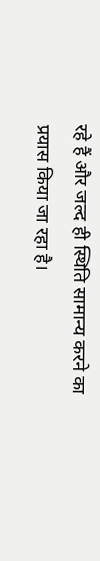रहे हैं और जल्द ही स्थिति सामान्य करने का प्रयास किया जा रहा है।